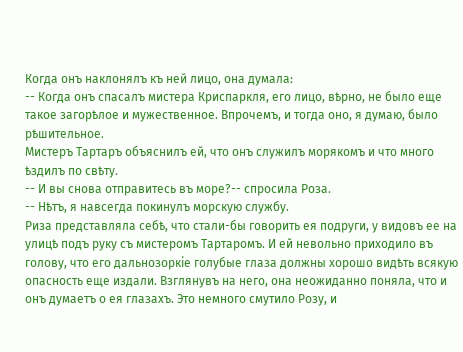Когда онъ наклонялъ къ ней лицо, она думала:
-- Когда онъ спасалъ мистера Криспаркля, его лицо, вѣрно, не было еще такое загорѣлое и мужественное. Впрочемъ, и тогда оно, я думаю, было рѣшительное.
Мистеръ Тартаръ объяснилъ ей, что онъ служилъ морякомъ и что много ѣздилъ по свѣту.
-- И вы снова отправитесь въ море?-- спросила Роза.
-- Нѣтъ, я навсегда покинулъ морскую службу.
Риза представляла себѣ, что стали-бы говорить ея подруги, у видовъ ее на улицѣ подъ руку съ мистеромъ Тартаромъ. И ей невольно приходило въ голову, что его дальнозоркіе голубые глаза должны хорошо видѣть всякую опасность еще издали. Взглянувъ на него, она неожиданно поняла, что и онъ думаетъ о ея глазахъ. Это немного смутило Розу, и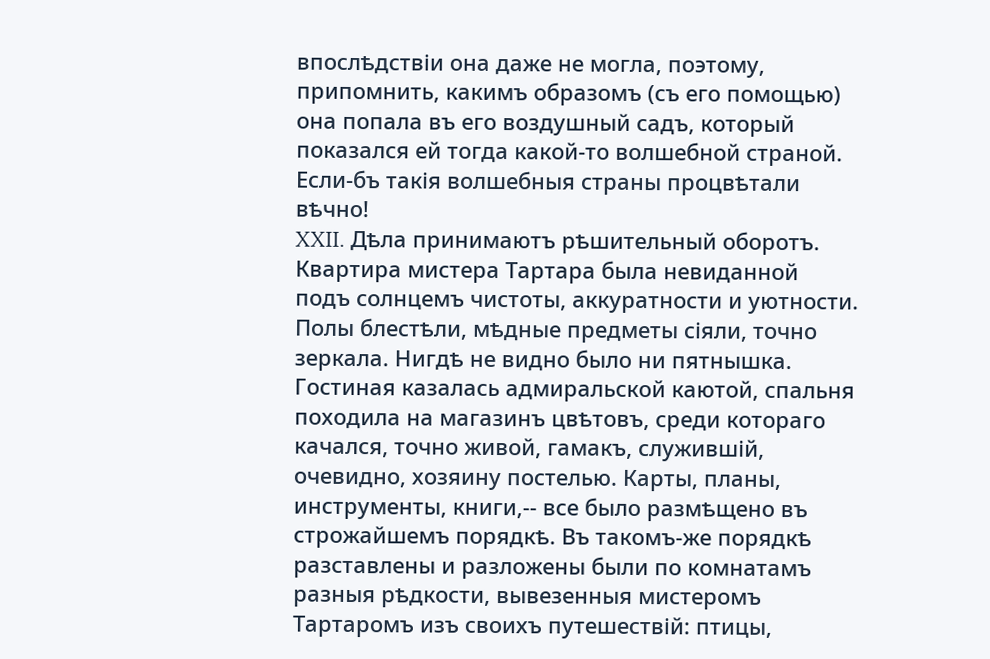впослѣдствіи она даже не могла, поэтому, припомнить, какимъ образомъ (съ его помощью) она попала въ его воздушный садъ, который показался ей тогда какой-то волшебной страной. Если-бъ такія волшебныя страны процвѣтали вѣчно!
XXII. Дѣла принимаютъ рѣшительный оборотъ.
Квартира мистера Тартара была невиданной подъ солнцемъ чистоты, аккуратности и уютности. Полы блестѣли, мѣдные предметы сіяли, точно зеркала. Нигдѣ не видно было ни пятнышка. Гостиная казалась адмиральской каютой, спальня походила на магазинъ цвѣтовъ, среди котораго качался, точно живой, гамакъ, служившій, очевидно, хозяину постелью. Карты, планы, инструменты, книги,-- все было размѣщено въ строжайшемъ порядкѣ. Въ такомъ-же порядкѣ разставлены и разложены были по комнатамъ разныя рѣдкости, вывезенныя мистеромъ Тартаромъ изъ своихъ путешествій: птицы,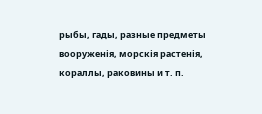рыбы, гады, разные предметы вооруженія, морскія растенія, кораллы, раковины и т. п.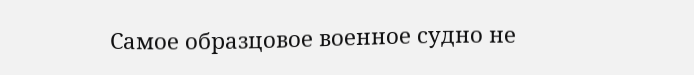Самое образцовое военное судно не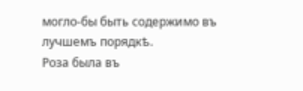могло-бы быть содержимо въ лучшемъ порядкѣ.
Роза была въ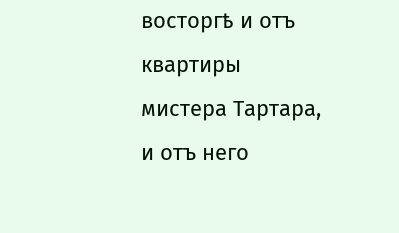восторгѣ и отъ квартиры мистера Тартара, и отъ него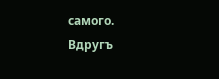самого.
Вдругъ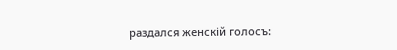раздался женскій голосъ: